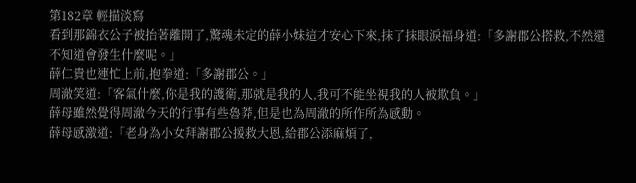第182章 輕描淡寫
看到那錦衣公子被抬著離開了,驚魂未定的薛小妹這才安心下來,抹了抹眼淚福身道:「多謝郡公搭救,不然還不知道會發生什麼呢。」
薛仁貴也連忙上前,抱拳道:「多謝郡公。」
周澈笑道:「客氣什麼,你是我的護衛,那就是我的人,我可不能坐視我的人被欺負。」
薛母雖然覺得周澈今天的行事有些魯莽,但是也為周澈的所作所為感動。
薛母感激道:「老身為小女拜謝郡公援救大恩,給郡公添麻煩了,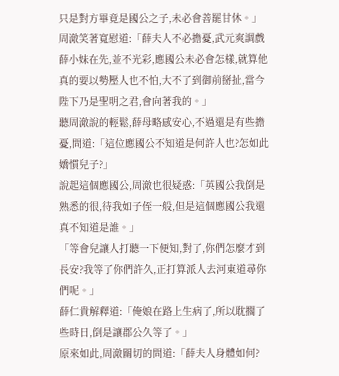只是對方畢竟是國公之子,未必會善罷甘休。」
周澈笑著寬慰道:「薛夫人不必擔憂,武元爽調戲薛小妹在先,並不光彩,應國公未必會怎樣,就算他真的要以勢壓人也不怕,大不了到御前掰扯,當今陛下乃是聖明之君,會向著我的。」
聽周澈說的輕鬆,薛母略感安心,不過還是有些擔憂,問道:「這位應國公不知道是何許人也?怎如此嬌慣兒子?」
說起這個應國公,周澈也很疑惑:「英國公我倒是熟悉的很,待我如子侄一般,但是這個應國公我還真不知道是誰。」
「等會兒讓人打聽一下便知,對了,你們怎麼才到長安?我等了你們許久,正打算派人去河東道尋你們呢。」
薛仁貴解釋道:「俺娘在路上生病了,所以耽擱了些時日,倒是讓郡公久等了。」
原來如此,周澈關切的問道:「薛夫人身體如何?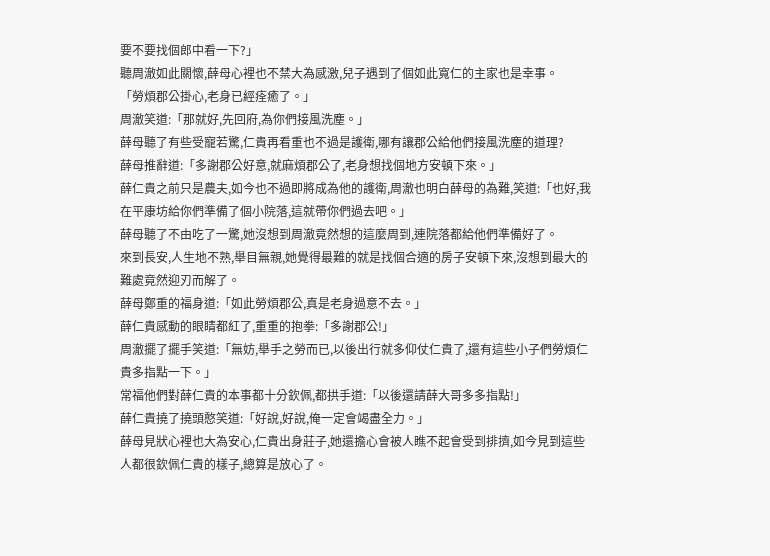要不要找個郎中看一下?」
聽周澈如此關懷,薛母心裡也不禁大為感激,兒子遇到了個如此寬仁的主家也是幸事。
「勞煩郡公掛心,老身已經痊癒了。」
周澈笑道:「那就好,先回府,為你們接風洗塵。」
薛母聽了有些受寵若驚,仁貴再看重也不過是護衛,哪有讓郡公給他們接風洗塵的道理?
薛母推辭道:「多謝郡公好意,就麻煩郡公了,老身想找個地方安頓下來。」
薛仁貴之前只是農夫,如今也不過即將成為他的護衛,周澈也明白薛母的為難,笑道:「也好,我在平康坊給你們準備了個小院落,這就帶你們過去吧。」
薛母聽了不由吃了一驚,她沒想到周澈竟然想的這麼周到,連院落都給他們準備好了。
來到長安,人生地不熟,舉目無親,她覺得最難的就是找個合適的房子安頓下來,沒想到最大的難處竟然迎刃而解了。
薛母鄭重的福身道:「如此勞煩郡公,真是老身過意不去。」
薛仁貴感動的眼睛都紅了,重重的抱拳:「多謝郡公!」
周澈擺了擺手笑道:「無妨,舉手之勞而已,以後出行就多仰仗仁貴了,還有這些小子們勞煩仁貴多指點一下。」
常福他們對薛仁貴的本事都十分欽佩,都拱手道:「以後還請薛大哥多多指點!」
薛仁貴撓了撓頭憨笑道:「好說,好說,俺一定會竭盡全力。」
薛母見狀心裡也大為安心,仁貴出身莊子,她還擔心會被人瞧不起會受到排擠,如今見到這些人都很欽佩仁貴的樣子,總算是放心了。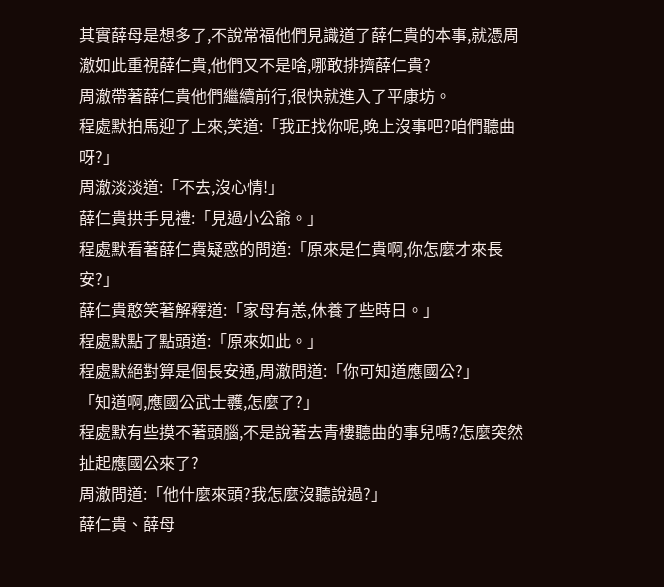其實薛母是想多了,不說常福他們見識道了薛仁貴的本事,就憑周澈如此重視薛仁貴,他們又不是啥,哪敢排擠薛仁貴?
周澈帶著薛仁貴他們繼續前行,很快就進入了平康坊。
程處默拍馬迎了上來,笑道:「我正找你呢,晚上沒事吧?咱們聽曲呀?」
周澈淡淡道:「不去,沒心情!」
薛仁貴拱手見禮:「見過小公爺。」
程處默看著薛仁貴疑惑的問道:「原來是仁貴啊,你怎麼才來長安?」
薛仁貴憨笑著解釋道:「家母有恙,休養了些時日。」
程處默點了點頭道:「原來如此。」
程處默絕對算是個長安通,周澈問道:「你可知道應國公?」
「知道啊,應國公武士彠,怎麼了?」
程處默有些摸不著頭腦,不是說著去青樓聽曲的事兒嗎?怎麼突然扯起應國公來了?
周澈問道:「他什麼來頭?我怎麼沒聽說過?」
薛仁貴、薛母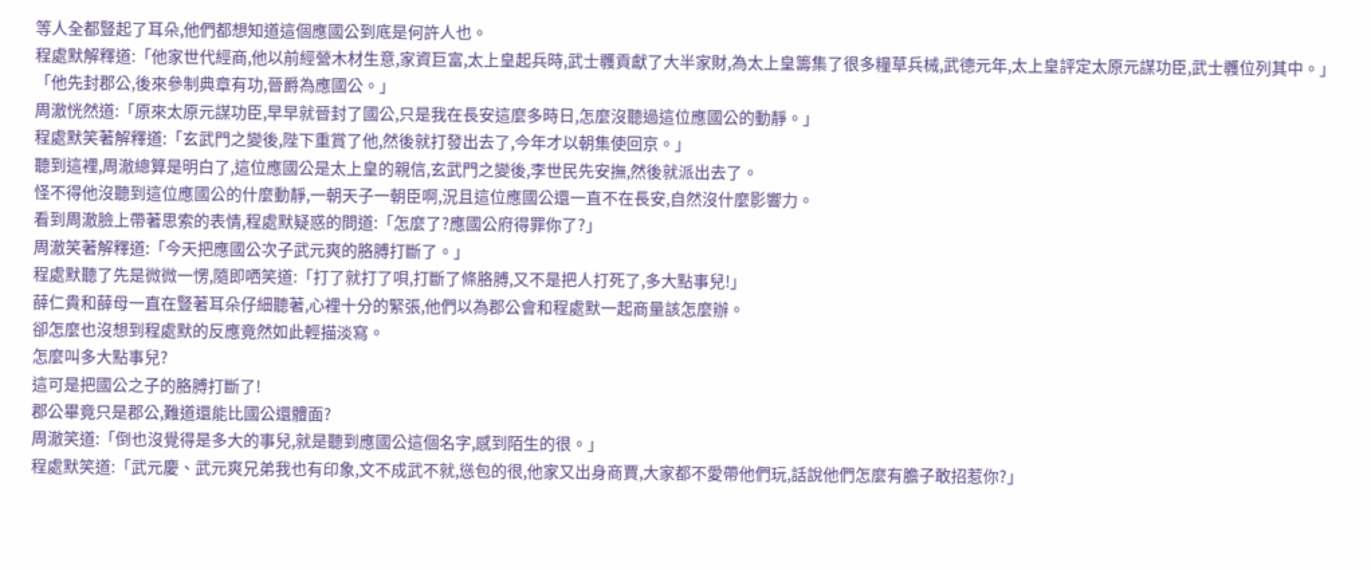等人全都豎起了耳朵,他們都想知道這個應國公到底是何許人也。
程處默解釋道:「他家世代經商,他以前經營木材生意,家資巨富,太上皇起兵時,武士彠貢獻了大半家財,為太上皇籌集了很多糧草兵械,武德元年,太上皇評定太原元謀功臣,武士彠位列其中。」
「他先封郡公,後來參制典章有功,晉爵為應國公。」
周澈恍然道:「原來太原元謀功臣,早早就晉封了國公,只是我在長安這麼多時日,怎麼沒聽過這位應國公的動靜。」
程處默笑著解釋道:「玄武門之變後,陛下重賞了他,然後就打發出去了,今年才以朝集使回京。」
聽到這裡,周澈總算是明白了,這位應國公是太上皇的親信,玄武門之變後,李世民先安撫,然後就派出去了。
怪不得他沒聽到這位應國公的什麼動靜,一朝天子一朝臣啊,況且這位應國公還一直不在長安,自然沒什麼影響力。
看到周澈臉上帶著思索的表情,程處默疑惑的問道:「怎麼了?應國公府得罪你了?」
周澈笑著解釋道:「今天把應國公次子武元爽的胳膊打斷了。」
程處默聽了先是微微一愣,隨即哂笑道:「打了就打了唄,打斷了條胳膊,又不是把人打死了,多大點事兒!」
薛仁貴和薛母一直在豎著耳朵仔細聽著,心裡十分的緊張,他們以為郡公會和程處默一起商量該怎麼辦。
卻怎麼也沒想到程處默的反應竟然如此輕描淡寫。
怎麼叫多大點事兒?
這可是把國公之子的胳膊打斷了!
郡公畢竟只是郡公,難道還能比國公還體面?
周澈笑道:「倒也沒覺得是多大的事兒,就是聽到應國公這個名字,感到陌生的很。」
程處默笑道:「武元慶、武元爽兄弟我也有印象,文不成武不就,慫包的很,他家又出身商賈,大家都不愛帶他們玩,話說他們怎麼有膽子敢招惹你?」